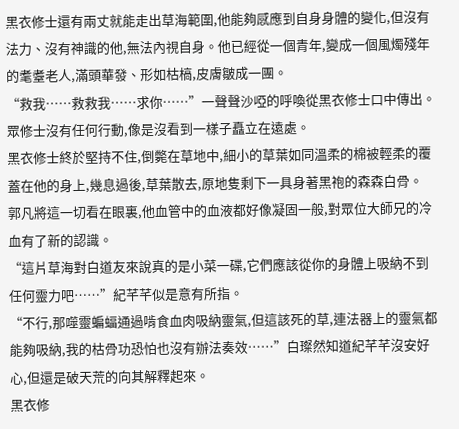黑衣修士還有兩丈就能走出草海範圍,他能夠感應到自身身體的變化,但沒有法力、沒有神識的他,無法內視自身。他已經從一個青年,變成一個風燭殘年的耄耋老人,滿頭華發、形如枯槁,皮膚皺成一團。
“救我……救救我……求你……”一聲聲沙啞的呼喚從黑衣修士口中傳出。
眾修士沒有任何行動,像是沒看到一樣子矗立在遠處。
黑衣修士終於堅持不住,倒斃在草地中,細小的草葉如同溫柔的棉被輕柔的覆蓋在他的身上,幾息過後,草葉散去,原地隻剩下一具身著黑袍的森森白骨。
郭凡將這一切看在眼裏,他血管中的血液都好像凝固一般,對眾位大師兄的冷血有了新的認識。
“這片草海對白道友來說真的是小菜一碟,它們應該從你的身體上吸納不到任何靈力吧……”紀芊芊似是意有所指。
“不行,那噬靈蝙蝠通過啃食血肉吸納靈氣,但這該死的草,連法器上的靈氣都能夠吸納,我的枯骨功恐怕也沒有辦法奏效……”白璨然知道紀芊芊沒安好心,但還是破天荒的向其解釋起來。
黑衣修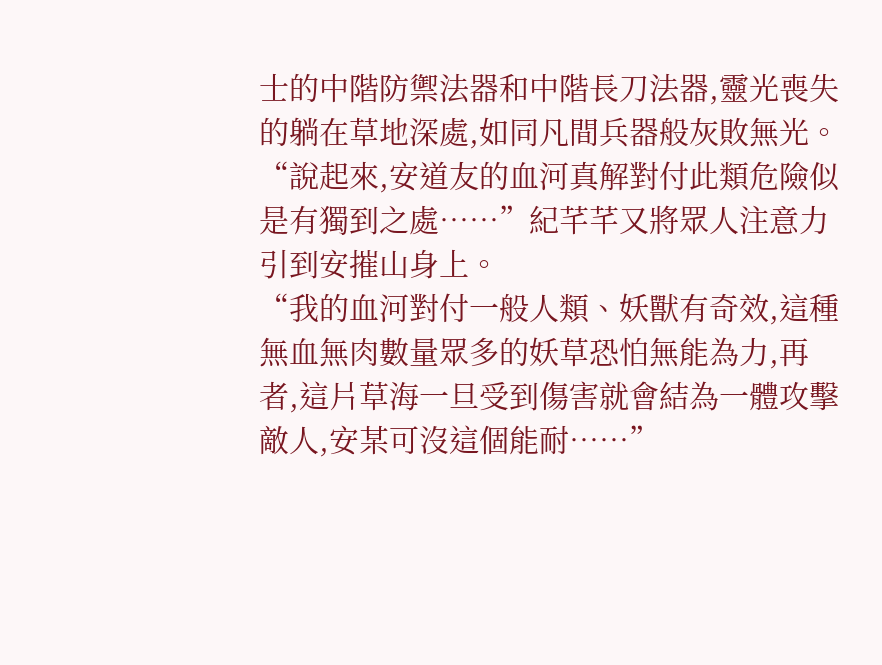士的中階防禦法器和中階長刀法器,靈光喪失的躺在草地深處,如同凡間兵器般灰敗無光。
“說起來,安道友的血河真解對付此類危險似是有獨到之處……”紀芊芊又將眾人注意力引到安摧山身上。
“我的血河對付一般人類、妖獸有奇效,這種無血無肉數量眾多的妖草恐怕無能為力,再者,這片草海一旦受到傷害就會結為一體攻擊敵人,安某可沒這個能耐……”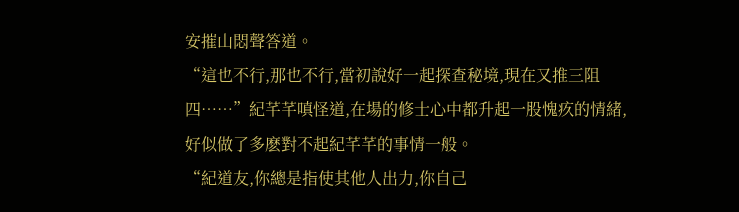安摧山悶聲答道。
“這也不行,那也不行,當初說好一起探查秘境,現在又推三阻四……”紀芊芊嗔怪道,在場的修士心中都升起一股愧疚的情緒,好似做了多麽對不起紀芊芊的事情一般。
“紀道友,你總是指使其他人出力,你自己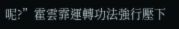呢?”霍雲霏運轉功法強行壓下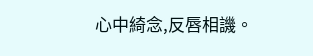心中綺念,反唇相譏。